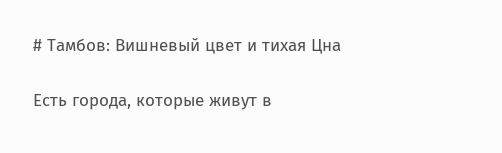# Тамбов: Вишневый цвет и тихая Цна

Есть города, которые живут в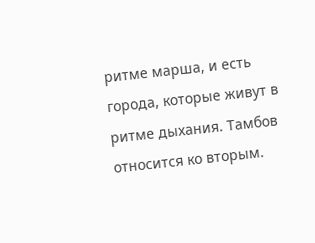ритме марша, и есть города, которые живут в ритме дыхания. Тамбов относится ко вторым.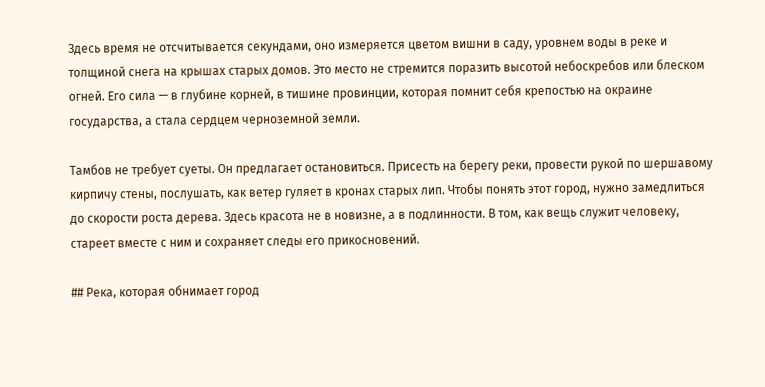Здесь время не отсчитывается секундами, оно измеряется цветом вишни в саду, уровнем воды в реке и толщиной снега на крышах старых домов. Это место не стремится поразить высотой небоскребов или блеском огней. Его сила — в глубине корней, в тишине провинции, которая помнит себя крепостью на окраине государства, а стала сердцем черноземной земли.

Тамбов не требует суеты. Он предлагает остановиться. Присесть на берегу реки, провести рукой по шершавому кирпичу стены, послушать, как ветер гуляет в кронах старых лип. Чтобы понять этот город, нужно замедлиться до скорости роста дерева. Здесь красота не в новизне, а в подлинности. В том, как вещь служит человеку, стареет вместе с ним и сохраняет следы его прикосновений.

## Река, которая обнимает город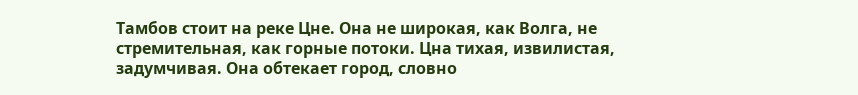Тамбов стоит на реке Цне. Она не широкая, как Волга, не стремительная, как горные потоки. Цна тихая, извилистая, задумчивая. Она обтекает город, словно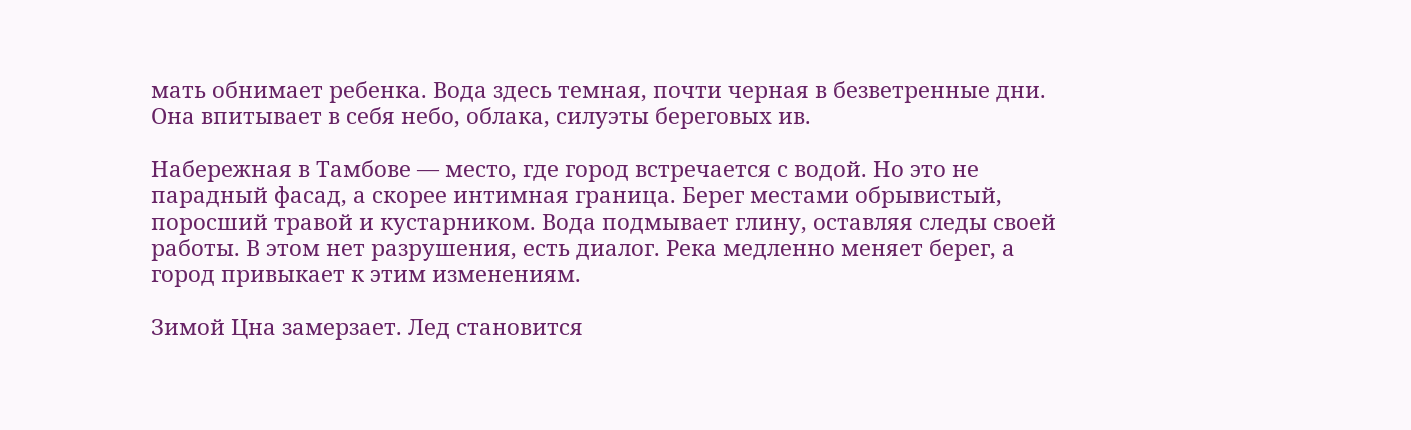мать обнимает ребенка. Вода здесь темная, почти черная в безветренные дни. Она впитывает в себя небо, облака, силуэты береговых ив.

Набережная в Тамбове — место, где город встречается с водой. Но это не парадный фасад, а скорее интимная граница. Берег местами обрывистый, поросший травой и кустарником. Вода подмывает глину, оставляя следы своей работы. В этом нет разрушения, есть диалог. Река медленно меняет берег, а город привыкает к этим изменениям.

Зимой Цна замерзает. Лед становится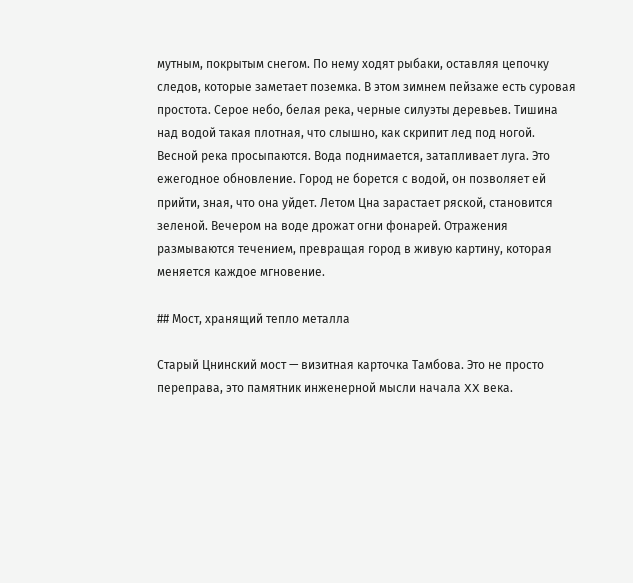мутным, покрытым снегом. По нему ходят рыбаки, оставляя цепочку следов, которые заметает поземка. В этом зимнем пейзаже есть суровая простота. Серое небо, белая река, черные силуэты деревьев. Тишина над водой такая плотная, что слышно, как скрипит лед под ногой. Весной река просыпаются. Вода поднимается, затапливает луга. Это ежегодное обновление. Город не борется с водой, он позволяет ей прийти, зная, что она уйдет. Летом Цна зарастает ряской, становится зеленой. Вечером на воде дрожат огни фонарей. Отражения размываются течением, превращая город в живую картину, которая меняется каждое мгновение.

## Мост, хранящий тепло металла

Старый Цнинский мост — визитная карточка Тамбова. Это не просто переправа, это памятник инженерной мысли начала XX века.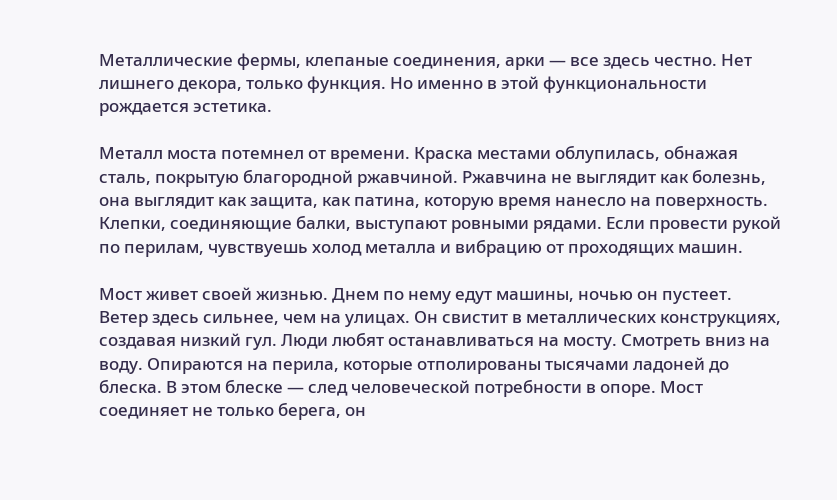Металлические фермы, клепаные соединения, арки — все здесь честно. Нет лишнего декора, только функция. Но именно в этой функциональности рождается эстетика.

Металл моста потемнел от времени. Краска местами облупилась, обнажая сталь, покрытую благородной ржавчиной. Ржавчина не выглядит как болезнь, она выглядит как защита, как патина, которую время нанесло на поверхность. Клепки, соединяющие балки, выступают ровными рядами. Если провести рукой по перилам, чувствуешь холод металла и вибрацию от проходящих машин.

Мост живет своей жизнью. Днем по нему едут машины, ночью он пустеет. Ветер здесь сильнее, чем на улицах. Он свистит в металлических конструкциях, создавая низкий гул. Люди любят останавливаться на мосту. Смотреть вниз на воду. Опираются на перила, которые отполированы тысячами ладоней до блеска. В этом блеске — след человеческой потребности в опоре. Мост соединяет не только берега, он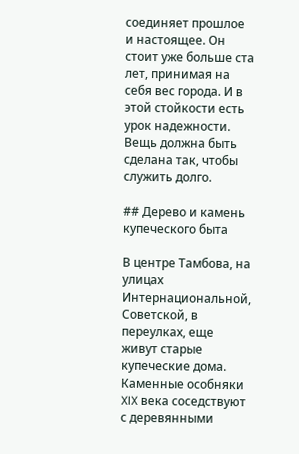соединяет прошлое и настоящее. Он стоит уже больше ста лет, принимая на себя вес города. И в этой стойкости есть урок надежности. Вещь должна быть сделана так, чтобы служить долго.

## Дерево и камень купеческого быта

В центре Тамбова, на улицах Интернациональной, Советской, в переулках, еще живут старые купеческие дома. Каменные особняки XIX века соседствуют с деревянными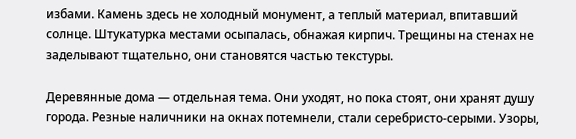избами. Камень здесь не холодный монумент, а теплый материал, впитавший солнце. Штукатурка местами осыпалась, обнажая кирпич. Трещины на стенах не заделывают тщательно, они становятся частью текстуры.

Деревянные дома — отдельная тема. Они уходят, но пока стоят, они хранят душу города. Резные наличники на окнах потемнели, стали серебристо-серыми. Узоры,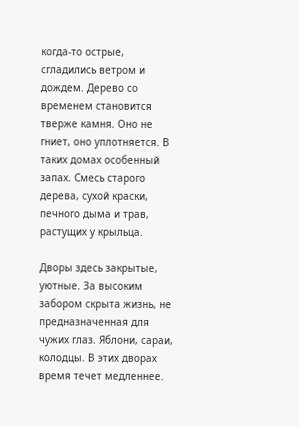когда-то острые, сгладились ветром и дождем. Дерево со временем становится тверже камня. Оно не гниет, оно уплотняется. В таких домах особенный запах. Смесь старого дерева, сухой краски, печного дыма и трав, растущих у крыльца.

Дворы здесь закрытые, уютные. За высоким забором скрыта жизнь, не предназначенная для чужих глаз. Яблони, сараи, колодцы. В этих дворах время течет медленнее.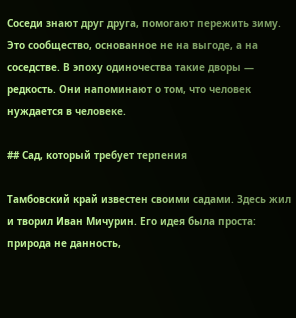Соседи знают друг друга, помогают пережить зиму. Это сообщество, основанное не на выгоде, а на соседстве. В эпоху одиночества такие дворы — редкость. Они напоминают о том, что человек нуждается в человеке.

## Сад, который требует терпения

Тамбовский край известен своими садами. Здесь жил и творил Иван Мичурин. Его идея была проста: природа не данность,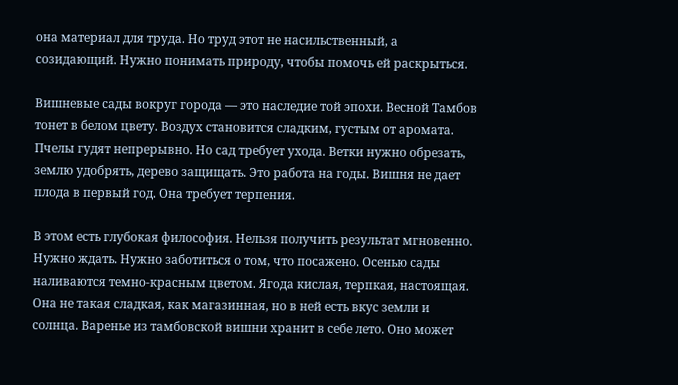она материал для труда. Но труд этот не насильственный, а созидающий. Нужно понимать природу, чтобы помочь ей раскрыться.

Вишневые сады вокруг города — это наследие той эпохи. Весной Тамбов тонет в белом цвету. Воздух становится сладким, густым от аромата. Пчелы гудят непрерывно. Но сад требует ухода. Ветки нужно обрезать, землю удобрять, дерево защищать. Это работа на годы. Вишня не дает плода в первый год. Она требует терпения.

В этом есть глубокая философия. Нельзя получить результат мгновенно. Нужно ждать. Нужно заботиться о том, что посажено. Осенью сады наливаются темно-красным цветом. Ягода кислая, терпкая, настоящая. Она не такая сладкая, как магазинная, но в ней есть вкус земли и солнца. Варенье из тамбовской вишни хранит в себе лето. Оно может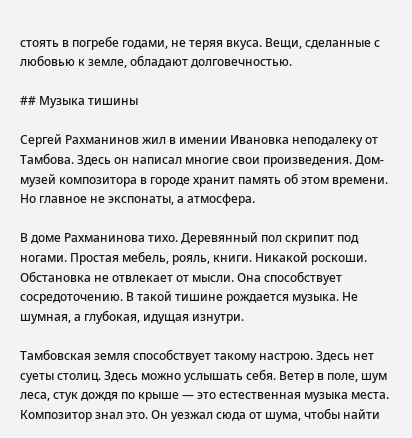стоять в погребе годами, не теряя вкуса. Вещи, сделанные с любовью к земле, обладают долговечностью.

## Музыка тишины

Сергей Рахманинов жил в имении Ивановка неподалеку от Тамбова. Здесь он написал многие свои произведения. Дом-музей композитора в городе хранит память об этом времени. Но главное не экспонаты, а атмосфера.

В доме Рахманинова тихо. Деревянный пол скрипит под ногами. Простая мебель, рояль, книги. Никакой роскоши. Обстановка не отвлекает от мысли. Она способствует сосредоточению. В такой тишине рождается музыка. Не шумная, а глубокая, идущая изнутри.

Тамбовская земля способствует такому настрою. Здесь нет суеты столиц. Здесь можно услышать себя. Ветер в поле, шум леса, стук дождя по крыше — это естественная музыка места. Композитор знал это. Он уезжал сюда от шума, чтобы найти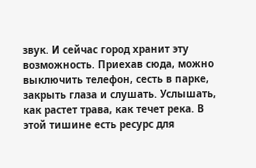звук. И сейчас город хранит эту возможность. Приехав сюда, можно выключить телефон, сесть в парке, закрыть глаза и слушать. Услышать, как растет трава, как течет река. В этой тишине есть ресурс для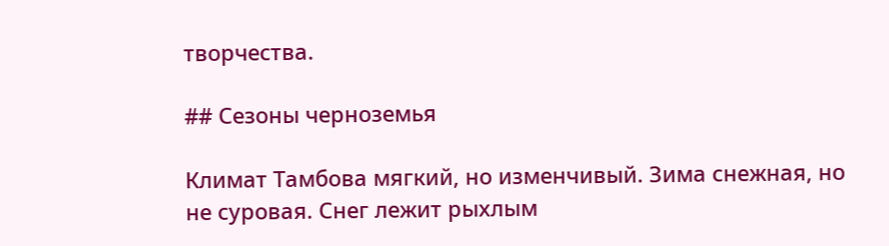творчества.

## Сезоны черноземья

Климат Тамбова мягкий, но изменчивый. Зима снежная, но не суровая. Снег лежит рыхлым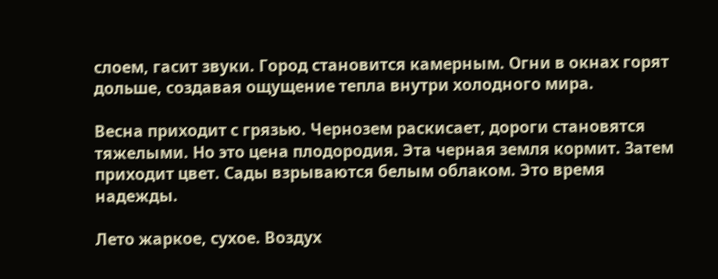слоем, гасит звуки. Город становится камерным. Огни в окнах горят дольше, создавая ощущение тепла внутри холодного мира.

Весна приходит с грязью. Чернозем раскисает, дороги становятся тяжелыми. Но это цена плодородия. Эта черная земля кормит. Затем приходит цвет. Сады взрываются белым облаком. Это время надежды.

Лето жаркое, сухое. Воздух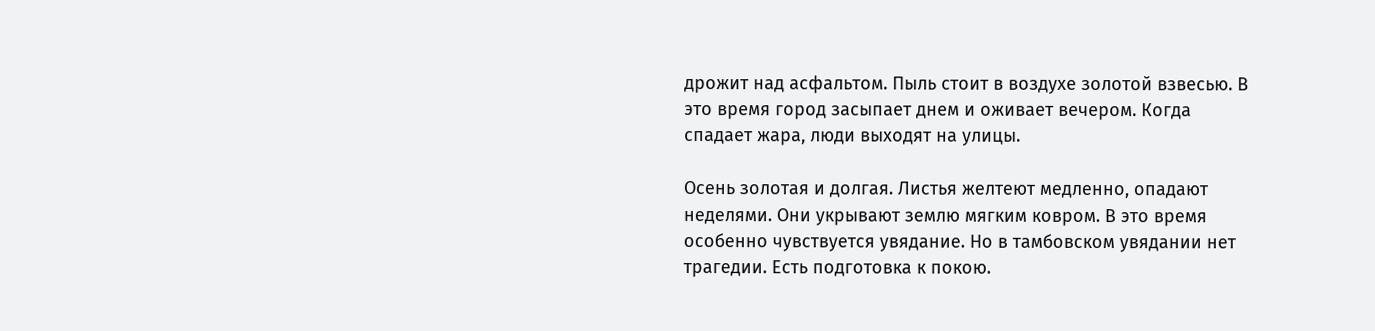дрожит над асфальтом. Пыль стоит в воздухе золотой взвесью. В это время город засыпает днем и оживает вечером. Когда спадает жара, люди выходят на улицы.

Осень золотая и долгая. Листья желтеют медленно, опадают неделями. Они укрывают землю мягким ковром. В это время особенно чувствуется увядание. Но в тамбовском увядании нет трагедии. Есть подготовка к покою.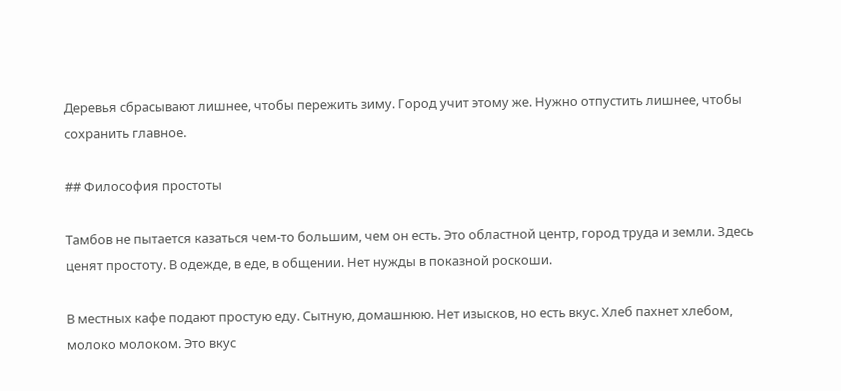Деревья сбрасывают лишнее, чтобы пережить зиму. Город учит этому же. Нужно отпустить лишнее, чтобы сохранить главное.

## Философия простоты

Тамбов не пытается казаться чем-то большим, чем он есть. Это областной центр, город труда и земли. Здесь ценят простоту. В одежде, в еде, в общении. Нет нужды в показной роскоши.

В местных кафе подают простую еду. Сытную, домашнюю. Нет изысков, но есть вкус. Хлеб пахнет хлебом, молоко молоком. Это вкус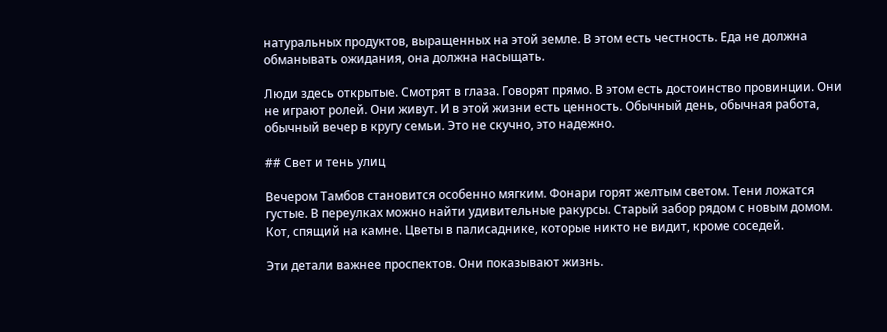натуральных продуктов, выращенных на этой земле. В этом есть честность. Еда не должна обманывать ожидания, она должна насыщать.

Люди здесь открытые. Смотрят в глаза. Говорят прямо. В этом есть достоинство провинции. Они не играют ролей. Они живут. И в этой жизни есть ценность. Обычный день, обычная работа, обычный вечер в кругу семьи. Это не скучно, это надежно.

## Свет и тень улиц

Вечером Тамбов становится особенно мягким. Фонари горят желтым светом. Тени ложатся густые. В переулках можно найти удивительные ракурсы. Старый забор рядом с новым домом. Кот, спящий на камне. Цветы в палисаднике, которые никто не видит, кроме соседей.

Эти детали важнее проспектов. Они показывают жизнь.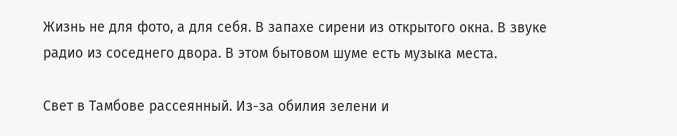Жизнь не для фото, а для себя. В запахе сирени из открытого окна. В звуке радио из соседнего двора. В этом бытовом шуме есть музыка места.

Свет в Тамбове рассеянный. Из-за обилия зелени и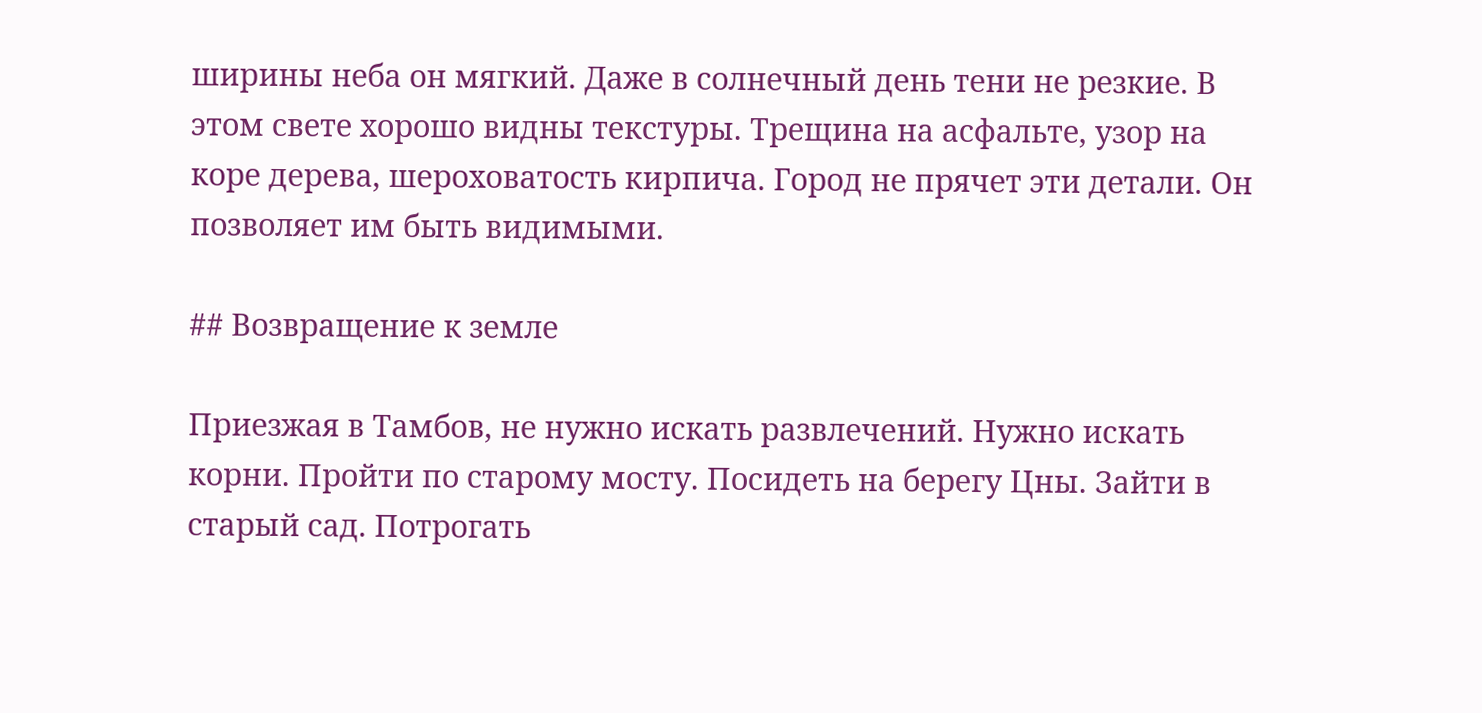ширины неба он мягкий. Даже в солнечный день тени не резкие. В этом свете хорошо видны текстуры. Трещина на асфальте, узор на коре дерева, шероховатость кирпича. Город не прячет эти детали. Он позволяет им быть видимыми.

## Возвращение к земле

Приезжая в Тамбов, не нужно искать развлечений. Нужно искать корни. Пройти по старому мосту. Посидеть на берегу Цны. Зайти в старый сад. Потрогать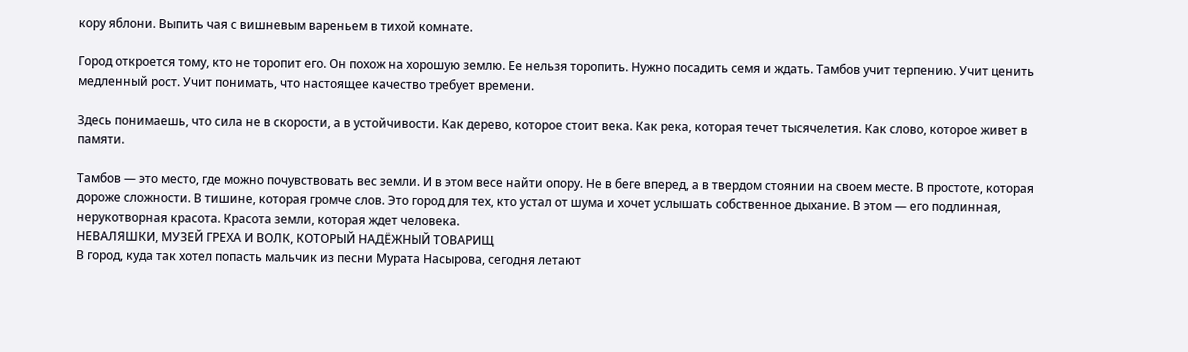кору яблони. Выпить чая с вишневым вареньем в тихой комнате.

Город откроется тому, кто не торопит его. Он похож на хорошую землю. Ее нельзя торопить. Нужно посадить семя и ждать. Тамбов учит терпению. Учит ценить медленный рост. Учит понимать, что настоящее качество требует времени.

Здесь понимаешь, что сила не в скорости, а в устойчивости. Как дерево, которое стоит века. Как река, которая течет тысячелетия. Как слово, которое живет в памяти.

Тамбов — это место, где можно почувствовать вес земли. И в этом весе найти опору. Не в беге вперед, а в твердом стоянии на своем месте. В простоте, которая дороже сложности. В тишине, которая громче слов. Это город для тех, кто устал от шума и хочет услышать собственное дыхание. В этом — его подлинная, нерукотворная красота. Красота земли, которая ждет человека.
НЕВАЛЯШКИ, МУЗЕЙ ГРЕХА И ВОЛК, КОТОРЫЙ НАДЁЖНЫЙ ТОВАРИЩ
В город, куда так хотел попасть мальчик из песни Мурата Насырова, сегодня летают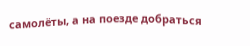самолёты, а на поезде добраться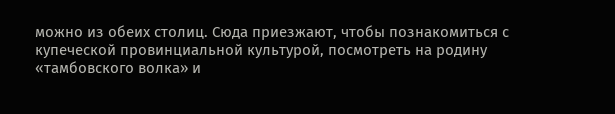можно из обеих столиц. Сюда приезжают, чтобы познакомиться с купеческой провинциальной культурой, посмотреть на родину «тамбовского волка» и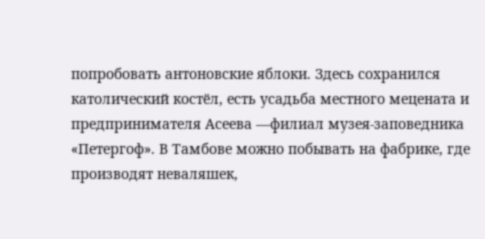попробовать антоновские яблоки. Здесь сохранился католический костёл, есть усадьба местного мецената и предпринимателя Асеева —филиал музея-заповедника «Петергоф». В Тамбове можно побывать на фабрике, где производят неваляшек,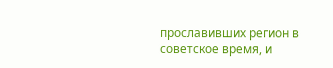прославивших регион в советское время, и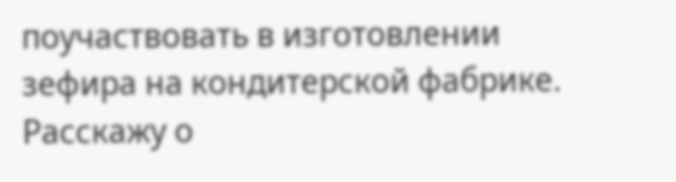поучаствовать в изготовлении зефира на кондитерской фабрике.
Расскажу о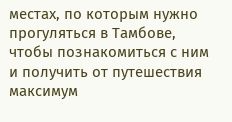местах, по которым нужно прогуляться в Тамбове, чтобы познакомиться с ним и получить от путешествия максимум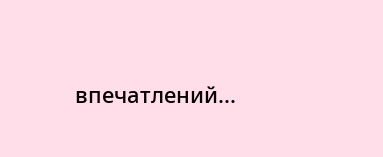впечатлений...